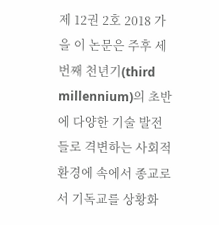제 12권 2호 2018 가을 이 논문은 주후 세 번째 천년기(third millennium)의 초반에 다양한 기술 발전들로 격변하는 사회적 환경에 속에서 종교로서 기독교를 상황화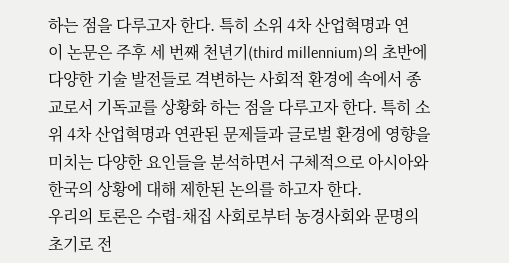하는 점을 다루고자 한다. 특히 소위 4차 산업혁명과 연
이 논문은 주후 세 번째 천년기(third millennium)의 초반에 다양한 기술 발전들로 격변하는 사회적 환경에 속에서 종교로서 기독교를 상황화 하는 점을 다루고자 한다. 특히 소위 4차 산업혁명과 연관된 문제들과 글로벌 환경에 영향을 미치는 다양한 요인들을 분석하면서 구체적으로 아시아와 한국의 상황에 대해 제한된 논의를 하고자 한다.
우리의 토론은 수렵-채집 사회로부터 농경사회와 문명의 초기로 전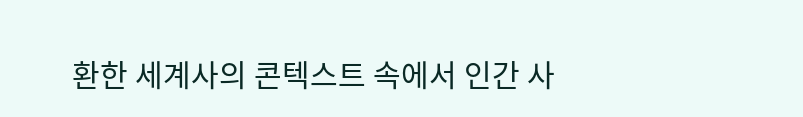환한 세계사의 콘텍스트 속에서 인간 사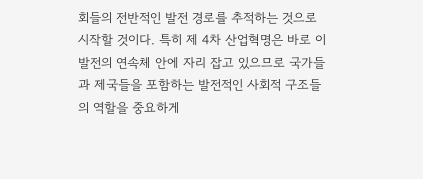회들의 전반적인 발전 경로를 추적하는 것으로 시작할 것이다. 특히 제 4차 산업혁명은 바로 이 발전의 연속체 안에 자리 잡고 있으므로 국가들과 제국들을 포함하는 발전적인 사회적 구조들의 역할을 중요하게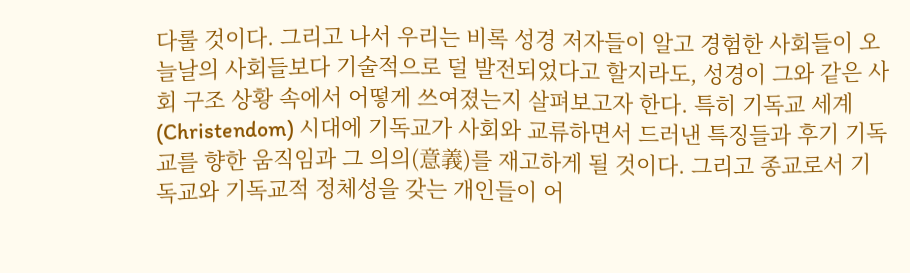다룰 것이다. 그리고 나서 우리는 비록 성경 저자들이 알고 경험한 사회들이 오늘날의 사회들보다 기술적으로 덜 발전되었다고 할지라도, 성경이 그와 같은 사회 구조 상황 속에서 어떻게 쓰여졌는지 살펴보고자 한다. 특히 기독교 세계(Christendom) 시대에 기독교가 사회와 교류하면서 드러낸 특징들과 후기 기독교를 향한 움직임과 그 의의(意義)를 재고하게 될 것이다. 그리고 종교로서 기독교와 기독교적 정체성을 갖는 개인들이 어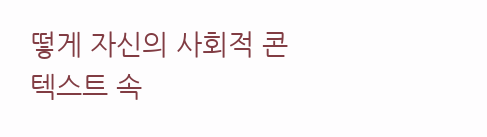떻게 자신의 사회적 콘텍스트 속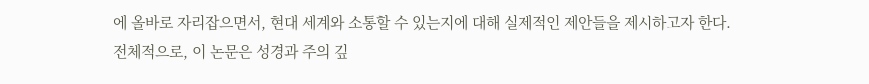에 올바로 자리잡으면서, 현대 세계와 소통할 수 있는지에 대해 실제적인 제안들을 제시하고자 한다.
전체적으로, 이 논문은 성경과 주의 깊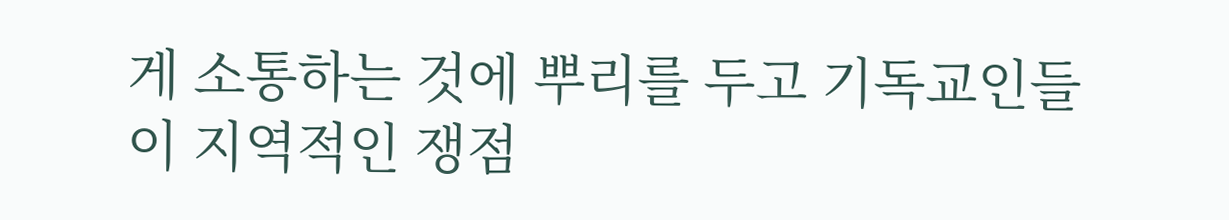게 소통하는 것에 뿌리를 두고 기독교인들이 지역적인 쟁점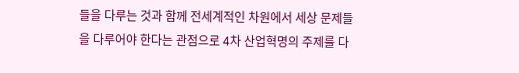들을 다루는 것과 함께 전세계적인 차원에서 세상 문제들을 다루어야 한다는 관점으로 4차 산업혁명의 주제를 다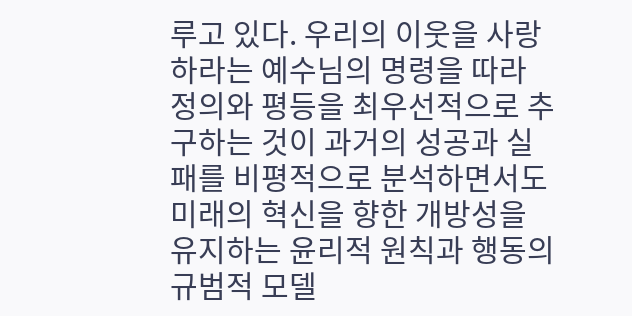루고 있다. 우리의 이웃을 사랑하라는 예수님의 명령을 따라 정의와 평등을 최우선적으로 추구하는 것이 과거의 성공과 실패를 비평적으로 분석하면서도 미래의 혁신을 향한 개방성을 유지하는 윤리적 원칙과 행동의 규범적 모델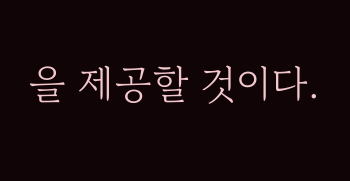을 제공할 것이다.